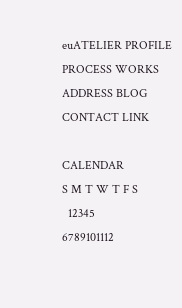euATELIER PROFILE PROCESS WORKS ADDRESS BLOG CONTACT LINK

CALENDAR
S M T W T F S
  12345
6789101112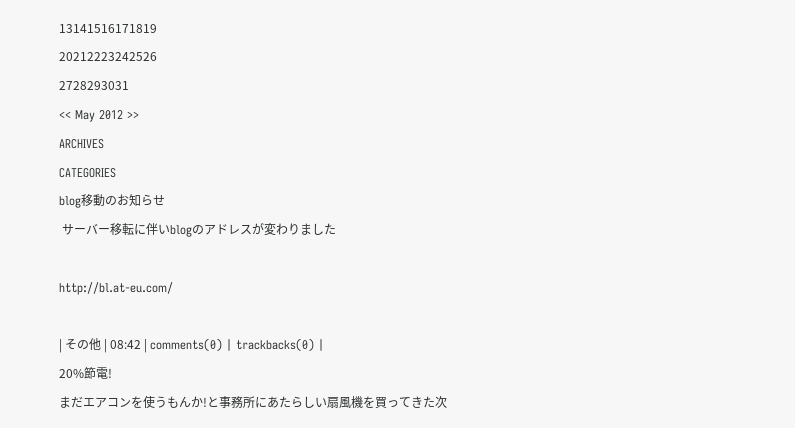13141516171819
20212223242526
2728293031
<< May 2012 >>
ARCHIVES
CATEGORIES
blog移動のお知らせ
 サーバー移転に伴いblogのアドレスが変わりました

http://bl.at-eu.com/

| その他 | 08:42 | comments(0) | trackbacks(0) |
20%節電!
まだエアコンを使うもんか!と事務所にあたらしい扇風機を買ってきた次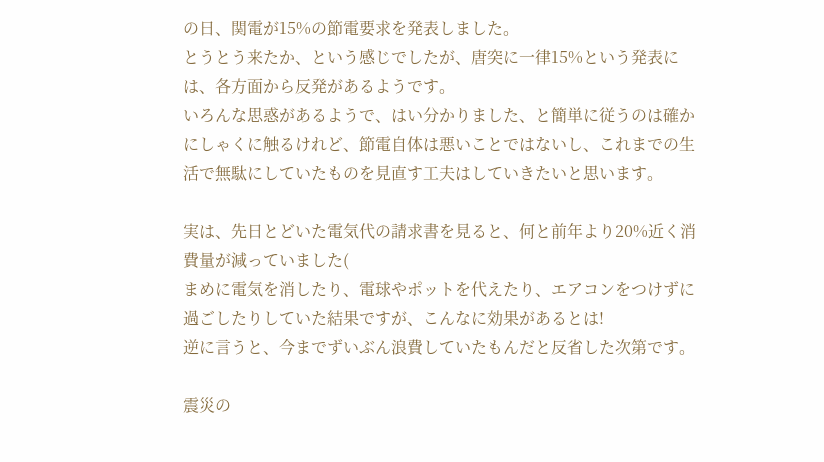の日、関電が15%の節電要求を発表しました。
とうとう来たか、という感じでしたが、唐突に一律15%という発表には、各方面から反発があるようです。
いろんな思惑があるようで、はい分かりました、と簡単に従うのは確かにしゃくに触るけれど、節電自体は悪いことではないし、これまでの生活で無駄にしていたものを見直す工夫はしていきたいと思います。

実は、先日とどいた電気代の請求書を見ると、何と前年より20%近く消費量が減っていました(
まめに電気を消したり、電球やポットを代えたり、エアコンをつけずに過ごしたりしていた結果ですが、こんなに効果があるとは!
逆に言うと、今までずいぶん浪費していたもんだと反省した次第です。

震災の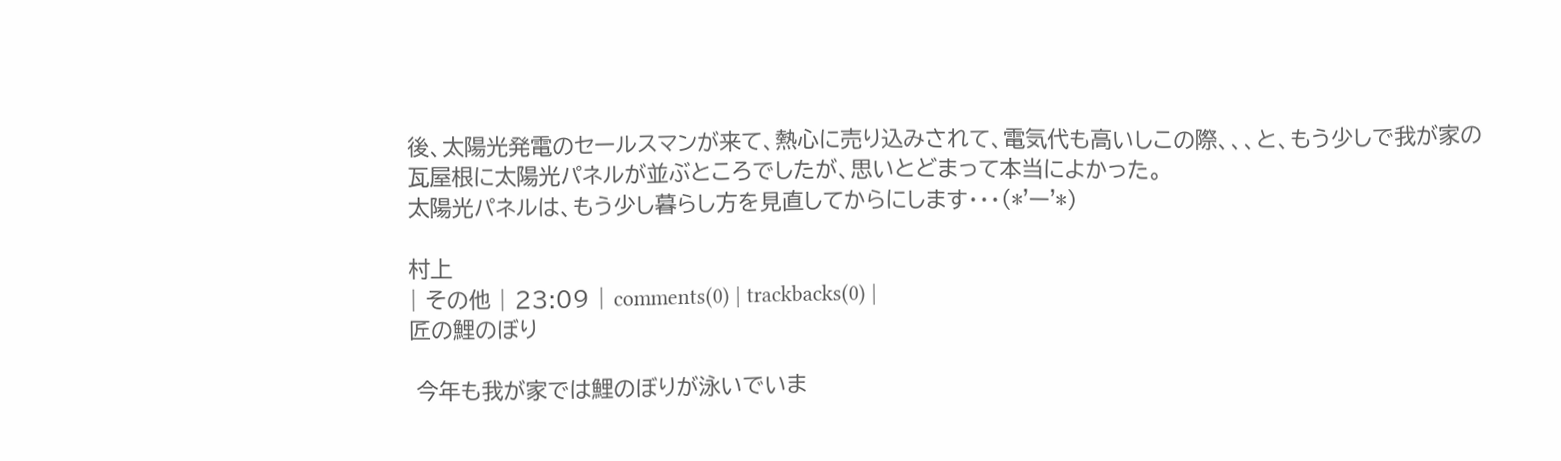後、太陽光発電のセールスマンが来て、熱心に売り込みされて、電気代も高いしこの際、、、と、もう少しで我が家の瓦屋根に太陽光パネルが並ぶところでしたが、思いとどまって本当によかった。
太陽光パネルは、もう少し暮らし方を見直してからにします・・・(*'ー'*)

村上
| その他 | 23:09 | comments(0) | trackbacks(0) |
匠の鯉のぼり

 今年も我が家では鯉のぼりが泳いでいま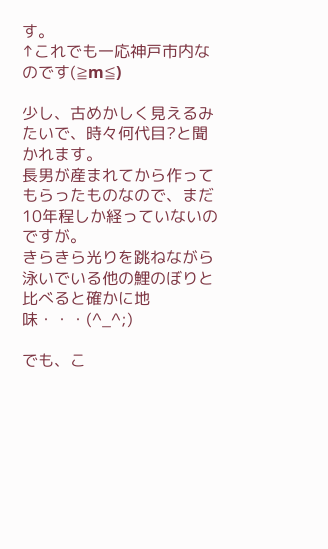す。
↑これでも一応神戸市内なのです(≧m≦)

少し、古めかしく見えるみたいで、時々何代目?と聞かれます。
長男が産まれてから作ってもらったものなので、まだ10年程しか経っていないのですが。
きらきら光りを跳ねながら泳いでいる他の鯉のぼりと比べると確かに地味・・・(^_^;)

でも、こ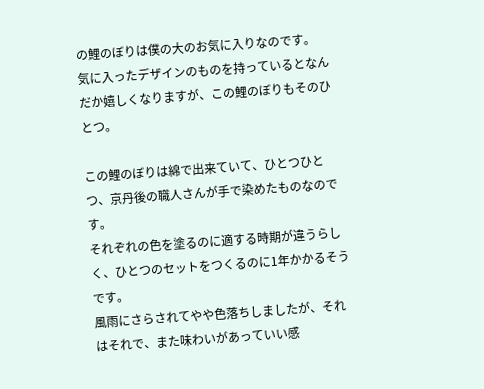の鯉のぼりは僕の大のお気に入りなのです。
気に入ったデザインのものを持っているとなんだか嬉しくなりますが、この鯉のぼりもそのひとつ。

この鯉のぼりは綿で出来ていて、ひとつひとつ、京丹後の職人さんが手で染めたものなのです。
それぞれの色を塗るのに適する時期が違うらしく、ひとつのセットをつくるのに1年かかるそうです。
風雨にさらされてやや色落ちしましたが、それはそれで、また味わいがあっていい感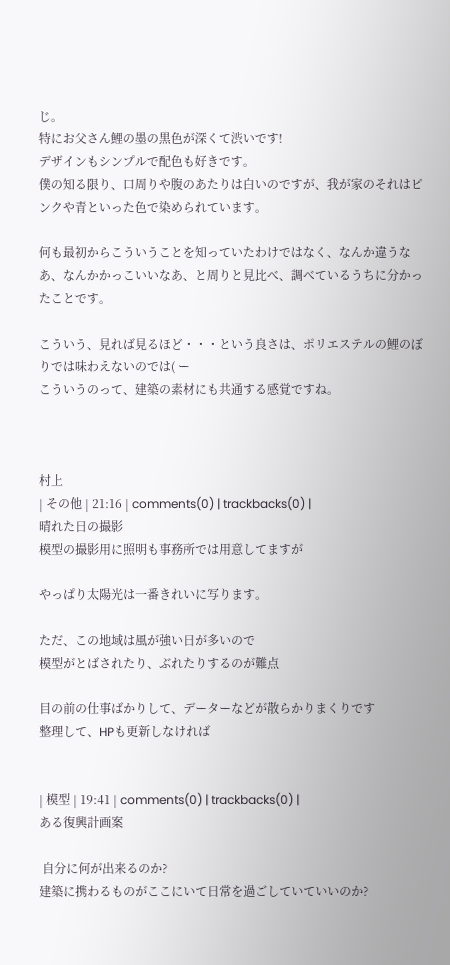じ。
特にお父さん鯉の墨の黒色が深くて渋いです!
デザインもシンプルで配色も好きです。
僕の知る限り、口周りや腹のあたりは白いのですが、我が家のそれはピンクや青といった色で染められています。

何も最初からこういうことを知っていたわけではなく、なんか違うなあ、なんかかっこいいなあ、と周りと見比べ、調べているうちに分かったことです。

こういう、見れば見るほど・・・という良さは、ポリエステルの鯉のぼりでは味わえないのでは( ー
こういうのって、建築の素材にも共通する感覚ですね。



村上
| その他 | 21:16 | comments(0) | trackbacks(0) |
晴れた日の撮影
模型の撮影用に照明も事務所では用意してますが

やっぱり太陽光は一番きれいに写ります。

ただ、この地域は風が強い日が多いので
模型がとばされたり、ぶれたりするのが難点

目の前の仕事ばかりして、データーなどが散らかりまくりです
整理して、HPも更新しなければ


| 模型 | 19:41 | comments(0) | trackbacks(0) |
ある復興計画案

 自分に何が出来るのか?
建築に携わるものがここにいて日常を過ごしていていいのか?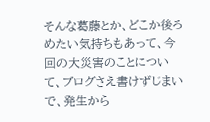そんな葛藤とか、どこか後ろめたい気持ちもあって、今回の大災害のことについて、ブログさえ書けずじまいで、発生から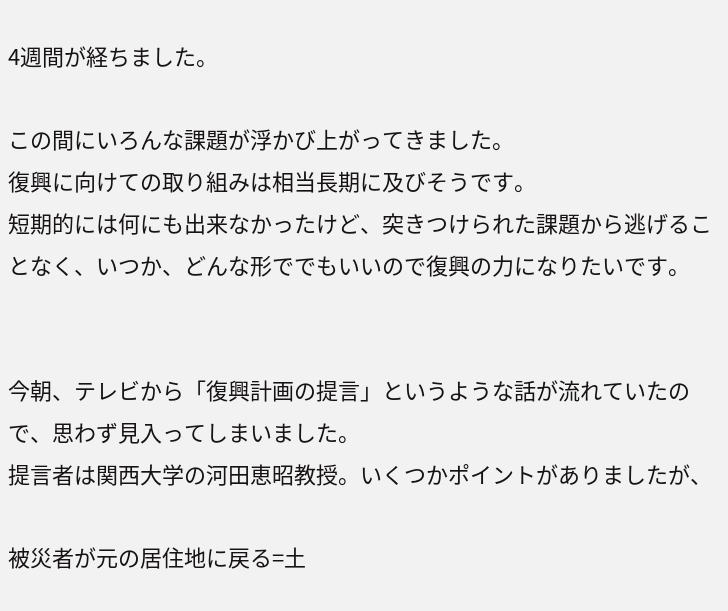4週間が経ちました。

この間にいろんな課題が浮かび上がってきました。
復興に向けての取り組みは相当長期に及びそうです。
短期的には何にも出来なかったけど、突きつけられた課題から逃げることなく、いつか、どんな形ででもいいので復興の力になりたいです。


今朝、テレビから「復興計画の提言」というような話が流れていたので、思わず見入ってしまいました。
提言者は関西大学の河田恵昭教授。いくつかポイントがありましたが、

被災者が元の居住地に戻る=土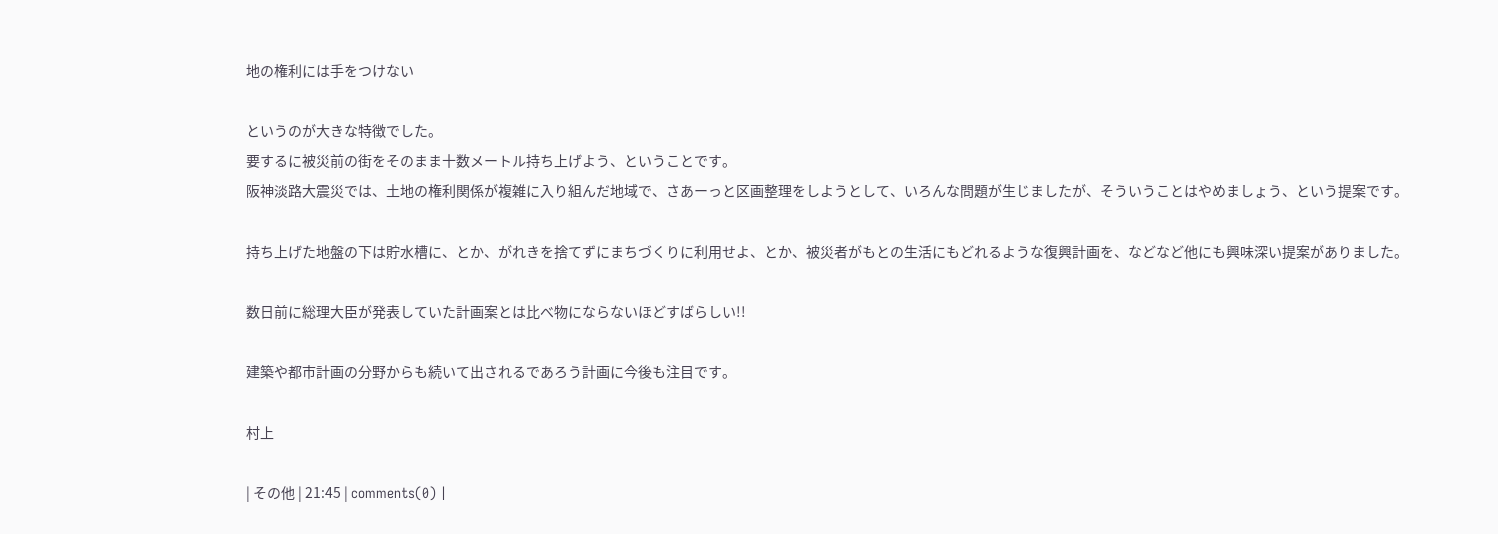地の権利には手をつけない

というのが大きな特徴でした。
要するに被災前の街をそのまま十数メートル持ち上げよう、ということです。
阪神淡路大震災では、土地の権利関係が複雑に入り組んだ地域で、さあーっと区画整理をしようとして、いろんな問題が生じましたが、そういうことはやめましょう、という提案です。

持ち上げた地盤の下は貯水槽に、とか、がれきを捨てずにまちづくりに利用せよ、とか、被災者がもとの生活にもどれるような復興計画を、などなど他にも興味深い提案がありました。

数日前に総理大臣が発表していた計画案とは比べ物にならないほどすばらしい!!

建築や都市計画の分野からも続いて出されるであろう計画に今後も注目です。

村上

| その他 | 21:45 | comments(0) |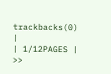trackbacks(0) |
| 1/12PAGES | >>